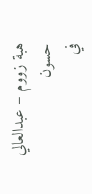هبة زووم – عبدالعالي حسون
في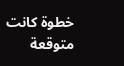خطوة كانت متوقعة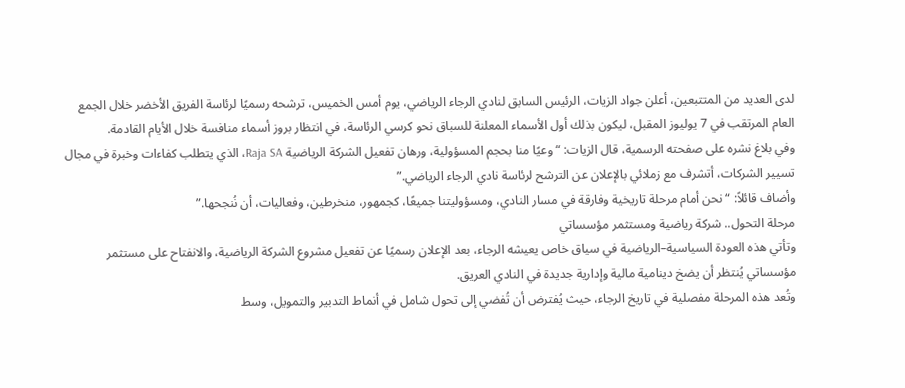لدى العديد من المتتبعين، أعلن جواد الزيات، الرئيس السابق لنادي الرجاء الرياضي، يوم أمس الخميس، ترشحه رسميًا لرئاسة الفريق الأخضر خلال الجمع العام المرتقب في 7 يوليوز المقبل، ليكون بذلك أول الأسماء المعلنة للسباق نحو كرسي الرئاسة، في انتظار بروز أسماء منافسة خلال الأيام القادمة.
وفي بلاغ نشره على صفحته الرسمية، قال الزيات: “وعيًا منا بحجم المسؤولية، ورهان تفعيل الشركة الرياضية Raja SA، الذي يتطلب كفاءات وخبرة في مجال تسيير الشركات، أتشرف مع زملائي بالإعلان عن الترشح لرئاسة نادي الرجاء الرياضي.”
وأضاف قائلاً: “نحن أمام مرحلة تاريخية وفارقة في مسار النادي، ومسؤوليتنا جميعًا، كجمهور، منخرطين، وفعاليات، أن نُنجحها.”
مرحلة التحول.. شركة رياضية ومستثمر مؤسساتي
وتأتي هذه العودة السياسية–الرياضية في سياق خاص يعيشه الرجاء، بعد الإعلان رسميًا عن تفعيل مشروع الشركة الرياضية، والانفتاح على مستثمر مؤسساتي يُنتظر أن يضخ دينامية مالية وإدارية جديدة في النادي العريق.
وتُعد هذه المرحلة مفصلية في تاريخ الرجاء، حيث يُفترض أن تُفضي إلى تحول شامل في أنماط التدبير والتمويل، وسط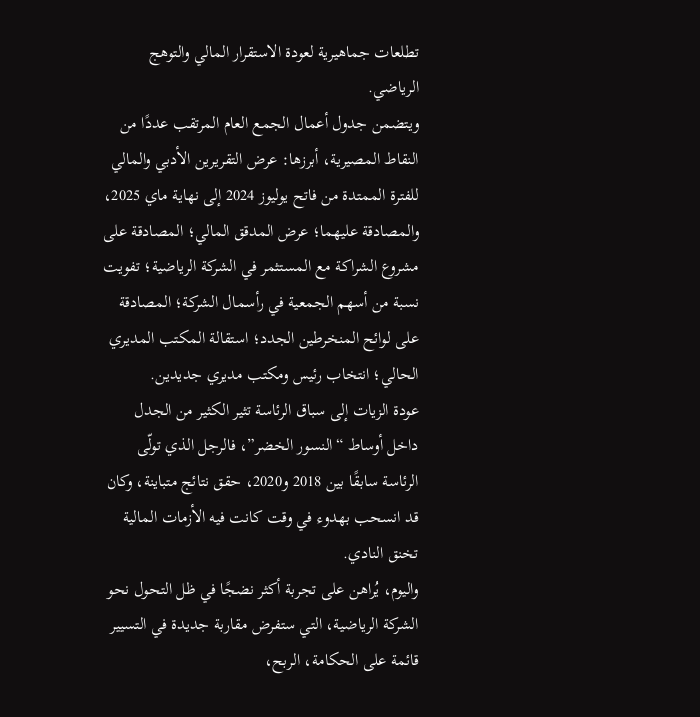تطلعات جماهيرية لعودة الاستقرار المالي والتوهج الرياضي.
ويتضمن جدول أعمال الجمع العام المرتقب عددًا من النقاط المصيرية، أبرزها: عرض التقريرين الأدبي والمالي للفترة الممتدة من فاتح يوليوز 2024 إلى نهاية ماي 2025، والمصادقة عليهما؛ عرض المدقق المالي؛ المصادقة على مشروع الشراكة مع المستثمر في الشركة الرياضية؛ تفويت نسبة من أسهم الجمعية في رأسمال الشركة؛ المصادقة على لوائح المنخرطين الجدد؛ استقالة المكتب المديري الحالي؛ انتخاب رئيس ومكتب مديري جديدين.
عودة الزيات إلى سباق الرئاسة تثير الكثير من الجدل داخل أوساط “النسور الخضر”، فالرجل الذي تولّى الرئاسة سابقًا بين 2018 و2020، حقق نتائج متباينة، وكان قد انسحب بهدوء في وقت كانت فيه الأزمات المالية تخنق النادي.
واليوم، يُراهن على تجربة أكثر نضجًا في ظل التحول نحو الشركة الرياضية، التي ستفرض مقاربة جديدة في التسيير قائمة على الحكامة، الربح،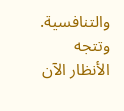والتنافسية.
وتتجه الأنظار الآن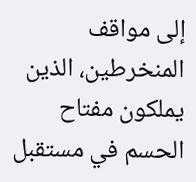إلى مواقف المنخرطين، الذين يملكون مفتاح الحسم في مستقبل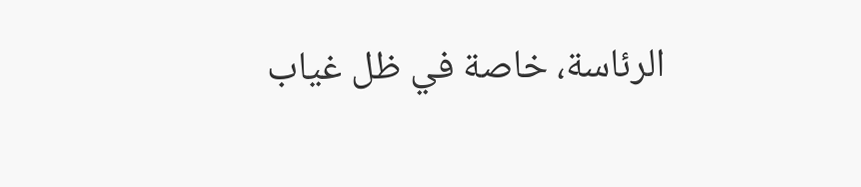الرئاسة، خاصة في ظل غياب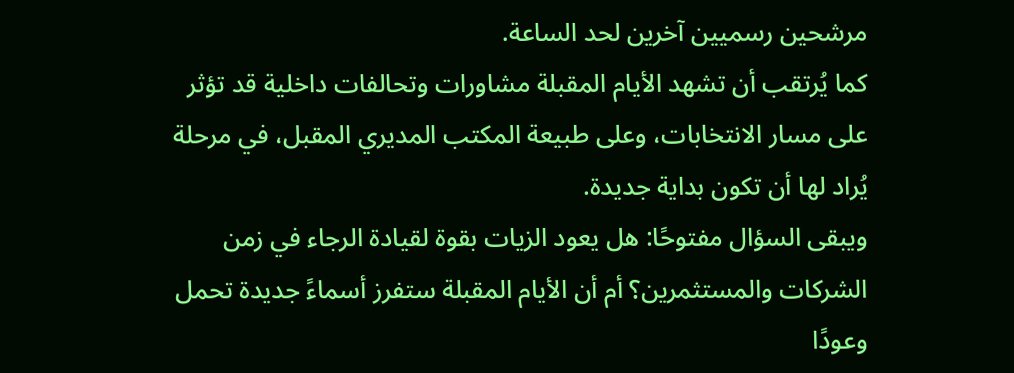مرشحين رسميين آخرين لحد الساعة.
كما يُرتقب أن تشهد الأيام المقبلة مشاورات وتحالفات داخلية قد تؤثر على مسار الانتخابات، وعلى طبيعة المكتب المديري المقبل، في مرحلة يُراد لها أن تكون بداية جديدة.
ويبقى السؤال مفتوحًا: هل يعود الزيات بقوة لقيادة الرجاء في زمن الشركات والمستثمرين؟ أم أن الأيام المقبلة ستفرز أسماءً جديدة تحمل وعودًا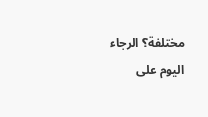مختلفة؟ الرجاء اليوم على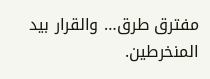مفترق طرق… والقرار بيد المنخرطين.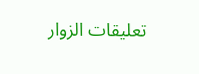تعليقات الزوار